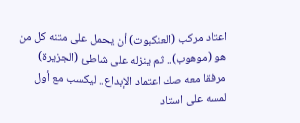اعتاد مركب (العنكبوت) أن يحمل على متنه كل من هو (موهوب).. ثم ينزله على شاطئ (الجزيرة) مرفقا معه صك اعتماد الإبداع.. ليكسب مع أول لمسه على استاد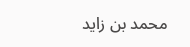محمد بن زايد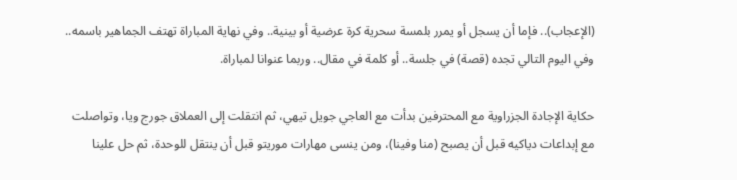(الإعجاب).. فإما أن يسجل أو يمرر بلمسة سحرية كرة عرضية أو بينية.. وفي نهاية المباراة تهتف الجماهير باسمه.. وفي اليوم التالي تجده (قصة) في جلسة.. أو كلمة في مقال.. وربما عنوانا لمباراة.

حكاية الإجادة الجزراوية مع المحترفين بدأت مع العاجي جويل تيهي، ثم انتقلت إلى العملاق جورج ويا، وتواصلت مع إبداعات دياكيه قبل أن يصبح (منا وفينا)، ومن ينسى مهارات موريتو قبل أن ينتقل للوحدة، ثم حل علينا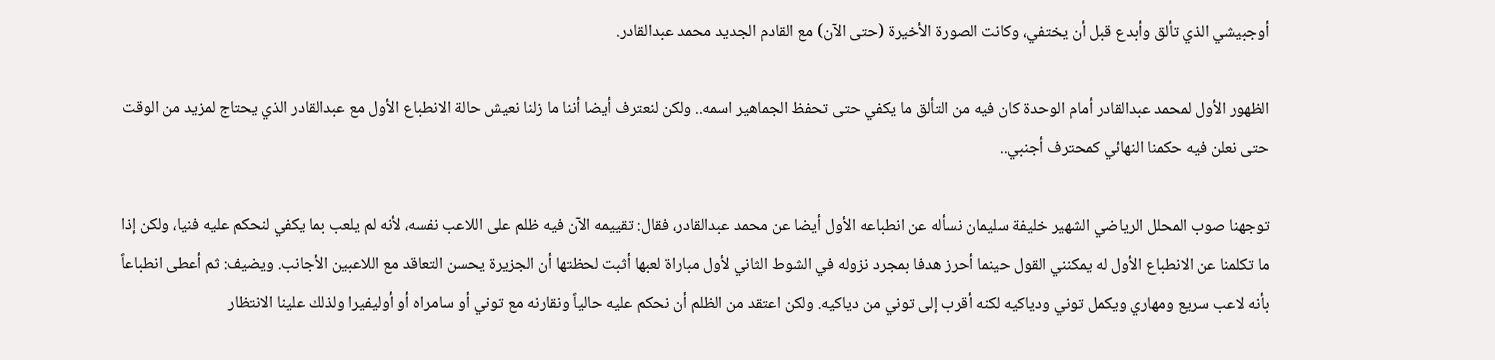أوجبيشي الذي تألق وأبدع قبل أن يختفي، وكانت الصورة الأخيرة (حتى الآن) مع القادم الجديد محمد عبدالقادر.

الظهور الأول لمحمد عبدالقادر أمام الوحدة كان فيه من التألق ما يكفي حتى تحفظ الجماهير اسمه.. ولكن لنعترف أيضا أننا ما زلنا نعيش حالة الانطباع الأول مع عبدالقادر الذي يحتاج لمزيد من الوقت حتى نعلن فيه حكمنا النهائي كمحترف أجنبي..

توجهنا صوب المحلل الرياضي الشهير خليفة سليمان نسأله عن انطباعه الأول أيضا عن محمد عبدالقادر، فقال: تقييمه الآن فيه ظلم على اللاعب نفسه، لأنه لم يلعب بما يكفي لنحكم عليه فنيا، ولكن إذا ما تكلمنا عن الانطباع الأول له يمكنني القول حينما أحرز هدفا بمجرد نزوله في الشوط الثاني لأول مباراة لعبها أثبت لحظتها أن الجزيرة يحسن التعاقد مع اللاعبين الأجانب. ويضيف: ثم أعطى انطباعاً بأنه لاعب سريع ومهاري ويكمل توني ودياكيه لكنه أقرب إلى توني من دياكيه. ولكن اعتقد من الظلم أن نحكم عليه حالياً ونقارنه مع توني أو سامراه أو أوليفيرا ولذلك علينا الانتظار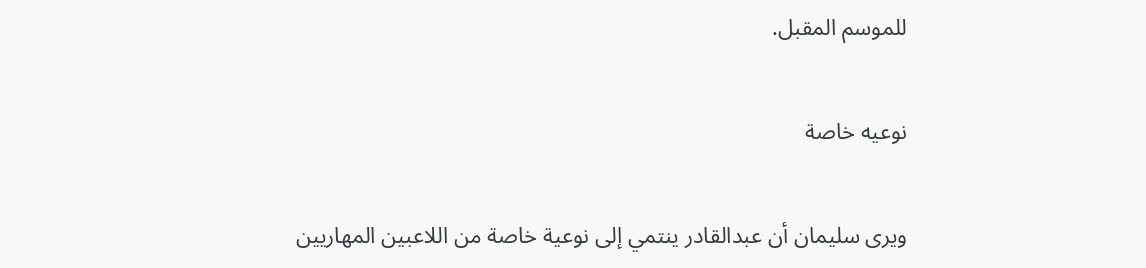للموسم المقبل.

نوعيه خاصة

ويرى سليمان أن عبدالقادر ينتمي إلى نوعية خاصة من اللاعبين المهاريين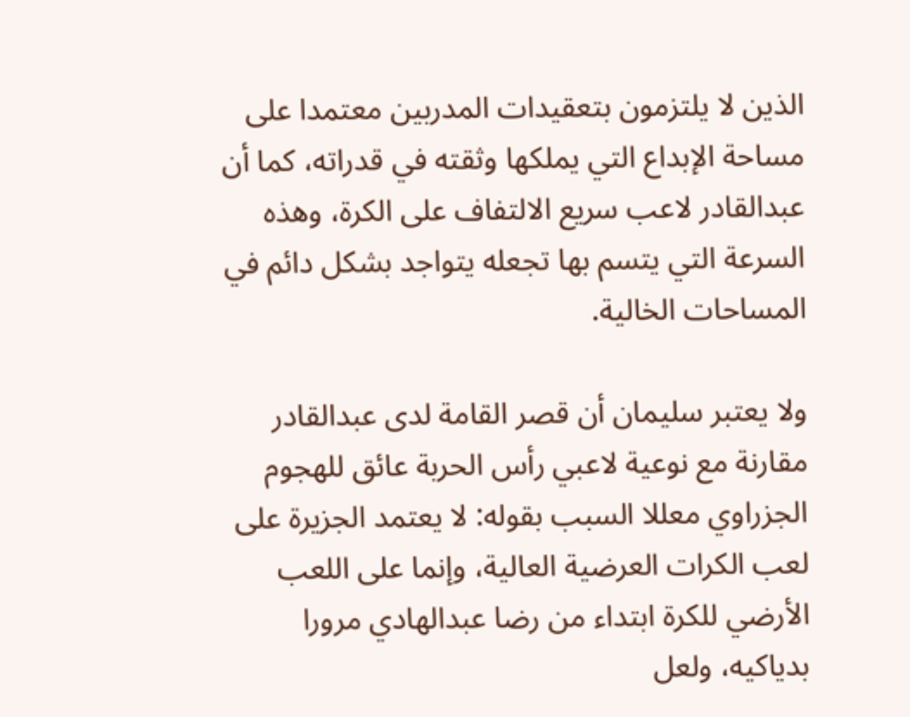الذين لا يلتزمون بتعقيدات المدربين معتمدا على مساحة الإبداع التي يملكها وثقته في قدراته، كما أن عبدالقادر لاعب سريع الالتفاف على الكرة، وهذه السرعة التي يتسم بها تجعله يتواجد بشكل دائم في المساحات الخالية.

ولا يعتبر سليمان أن قصر القامة لدى عبدالقادر مقارنة مع نوعية لاعبي رأس الحربة عائق للهجوم الجزراوي معللا السبب بقوله: لا يعتمد الجزيرة على لعب الكرات العرضية العالية، وإنما على اللعب الأرضي للكرة ابتداء من رضا عبدالهادي مرورا بدياكيه، ولعل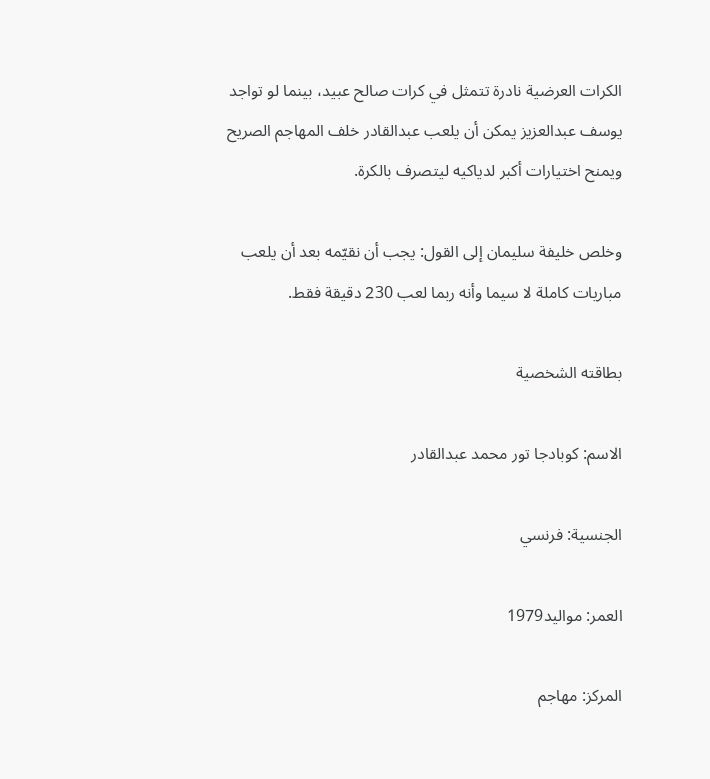الكرات العرضية نادرة تتمثل في كرات صالح عبيد، بينما لو تواجد يوسف عبدالعزيز يمكن أن يلعب عبدالقادر خلف المهاجم الصريح ويمنح اختيارات أكبر لدياكيه ليتصرف بالكرة.

وخلص خليفة سليمان إلى القول: يجب أن نقيّمه بعد أن يلعب مباريات كاملة لا سيما وأنه ربما لعب 230 دقيقة فقط.

بطاقته الشخصية

الاسم: كوبادجا تور محمد عبدالقادر

الجنسية: فرنسي

العمر: مواليد1979

المركز: مهاجم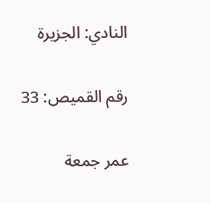النادي: الجزيرة

رقم القميص: 33

عمر جمعة